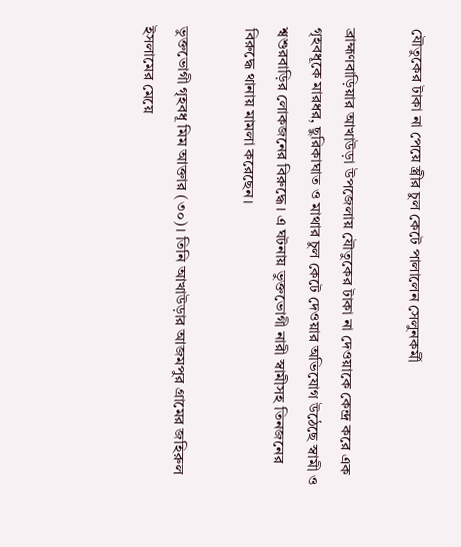যৌতুকের টাকা না পেয়ে স্ত্রীর চুল কেটে পালালেন সেলুনকর্মী

ব্রাহ্মণবাড়িয়ার আখাউড়া উপজেলায় যৌতুকের টাকা না দেওয়াকে কেন্দ্র করে এক গৃহবধূকে মারধর, ছুরিকাঘাত ও মাথার চুল কেটে দেওয়ার অভিযোগ উঠেছে স্বামী ও শ্বশুরবাড়ির লোকজনের বিরুদ্ধে। এ ঘটনায় ভুক্তভোগী নারী স্বামীসহ তিনজনের বিরুদ্ধে থানায় মামলা করেছেন।

ভুক্তভোগী গৃহবধূ মিম আক্তার (৩০)। তিনি আখাউড়ার আজমপুর গ্রামের জহিরুল ইসলামের মেয়ে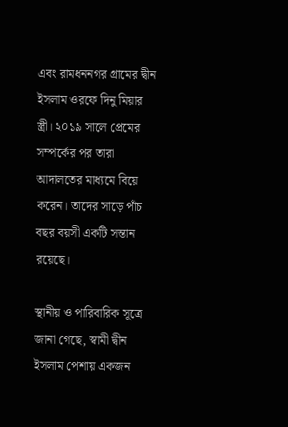এবং রামধননগর গ্রামের দ্বীন ইসলাম ওরফে দিনু মিয়ার স্ত্রী। ২০১৯ সালে প্রেমের সম্পর্কের পর তারা আদালতের মাধ্যমে বিয়ে করেন। তাদের সাড়ে পাঁচ বছর বয়সী একটি সন্তান রয়েছে।

স্থানীয় ও পারিবারিক সূত্রে জানা গেছে, স্বামী দ্বীন ইসলাম পেশায় একজন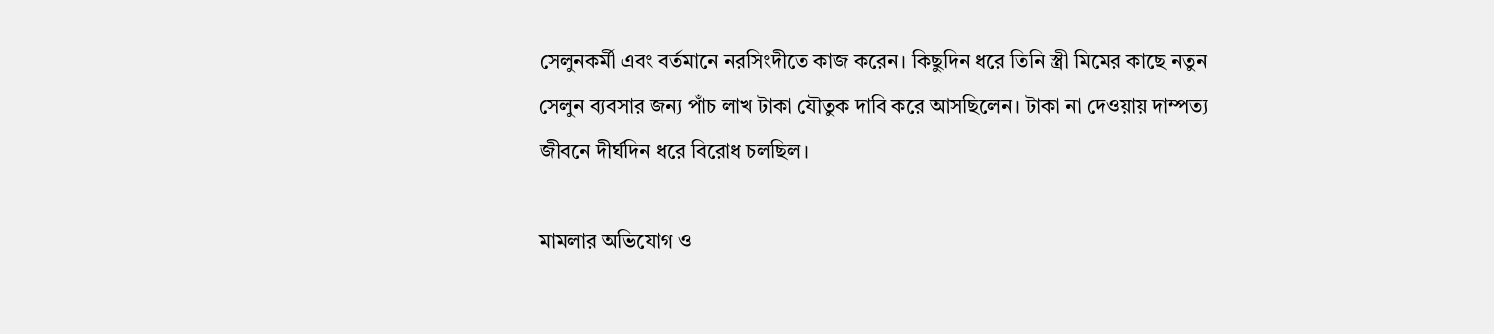সেলুনকর্মী এবং বর্তমানে নরসিংদীতে কাজ করেন। কিছুদিন ধরে তিনি স্ত্রী মিমের কাছে নতুন সেলুন ব্যবসার জন্য পাঁচ লাখ টাকা যৌতুক দাবি করে আসছিলেন। টাকা না দেওয়ায় দাম্পত্য জীবনে দীর্ঘদিন ধরে বিরোধ চলছিল।

মামলার অভিযোগ ও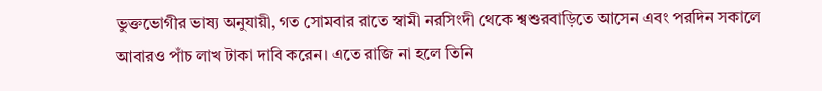ভুক্তভোগীর ভাষ্য অনুযায়ী, গত সোমবার রাতে স্বামী নরসিংদী থেকে শ্বশুরবাড়িতে আসেন এবং পরদিন সকালে আবারও পাঁচ লাখ টাকা দাবি করেন। এতে রাজি না হলে তিনি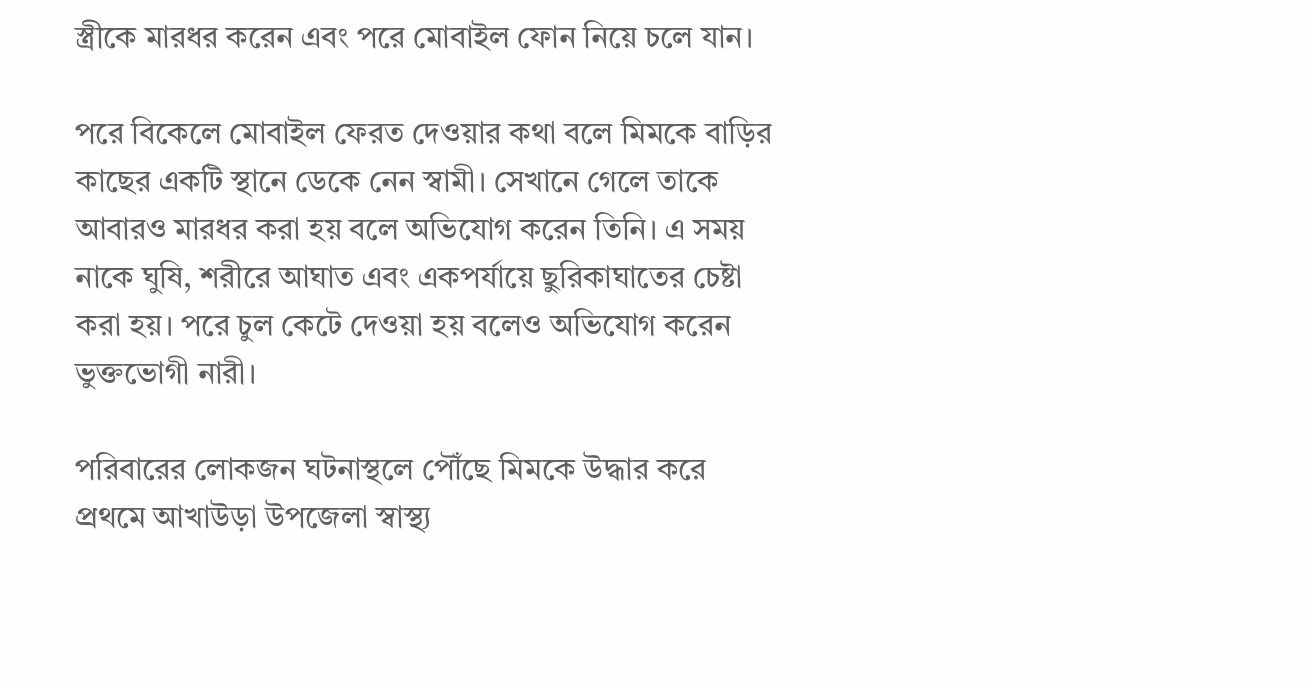স্ত্রীকে মারধর করেন এবং পরে মোবাইল ফোন নিয়ে চলে যান।

পরে বিকেলে মোবাইল ফেরত দেওয়ার কথা বলে মিমকে বাড়ির কাছের একটি স্থানে ডেকে নেন স্বামী। সেখানে গেলে তাকে আবারও মারধর করা হয় বলে অভিযোগ করেন তিনি। এ সময় নাকে ঘুষি, শরীরে আঘাত এবং একপর্যায়ে ছুরিকাঘাতের চেষ্টা করা হয়। পরে চুল কেটে দেওয়া হয় বলেও অভিযোগ করেন ভুক্তভোগী নারী।

পরিবারের লোকজন ঘটনাস্থলে পৌঁছে মিমকে উদ্ধার করে প্রথমে আখাউড়া উপজেলা স্বাস্থ্য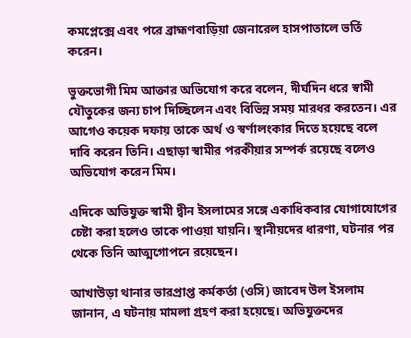কমপ্লেক্সে এবং পরে ব্রাহ্মণবাড়িয়া জেনারেল হাসপাতালে ভর্তি করেন।

ভুক্তভোগী মিম আক্তার অভিযোগ করে বলেন, দীর্ঘদিন ধরে স্বামী যৌতুকের জন্য চাপ দিচ্ছিলেন এবং বিভিন্ন সময় মারধর করতেন। এর আগেও কয়েক দফায় তাকে অর্থ ও স্বর্ণালংকার দিতে হয়েছে বলে দাবি করেন তিনি। এছাড়া স্বামীর পরকীয়ার সম্পর্ক রয়েছে বলেও অভিযোগ করেন মিম।

এদিকে অভিযুক্ত স্বামী দ্বীন ইসলামের সঙ্গে একাধিকবার যোগাযোগের চেষ্টা করা হলেও তাকে পাওয়া যায়নি। স্থানীয়দের ধারণা, ঘটনার পর থেকে তিনি আত্মগোপনে রয়েছেন।

আখাউড়া থানার ভারপ্রাপ্ত কর্মকর্তা (ওসি) জাবেদ উল ইসলাম জানান, এ ঘটনায় মামলা গ্রহণ করা হয়েছে। অভিযুক্তদের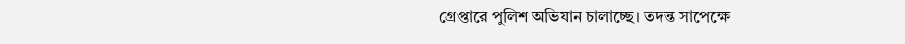গ্রেপ্তারে পুলিশ অভিযান চালাচ্ছে। তদন্ত সাপেক্ষে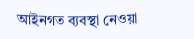আইনগত ব্যবস্থা নেওয়া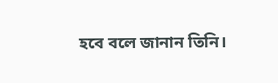হবে বলে জানান তিনি।